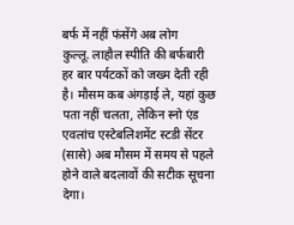बर्फ में नहीं फंसेंगे अब लोग
कुल्लू. लाहौल स्पीति की बर्फबारी हर बार पर्यटकों को जख्म देती रही है। मौसम कब अंगड़ाई ले, यहां कुछ पता नहीं चलता, लेकिन स्नो एंड एवलांच एस्टेबलिशमेंट स्टडी सेंटर (सासे) अब मौसम में समय से पहले होने वाले बदलावों की सटीक सूचना देगा।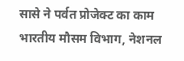सासे ने पर्वत प्रोजेक्ट का काम भारतीय मौसम विभाग, नेशनल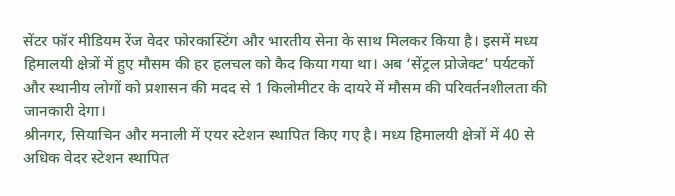सेंटर फॉर मीडियम रेंज वेदर फोरकास्टिंग और भारतीय सेना के साथ मिलकर किया है। इसमें मध्य हिमालयी क्षेत्रों में हुए मौसम की हर हलचल को कैद किया गया था। अब ‘सेंट्रल प्रोजेक्ट’ पर्यटकों और स्थानीय लोगों को प्रशासन की मदद से 1 किलोमीटर के दायरे में मौसम की परिवर्तनशीलता की जानकारी देगा।
श्रीनगर, सियाचिन और मनाली में एयर स्टेशन स्थापित किए गए है। मध्य हिमालयी क्षेत्रों में 40 से अधिक वेदर स्टेशन स्थापित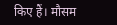किए हैं। मौसम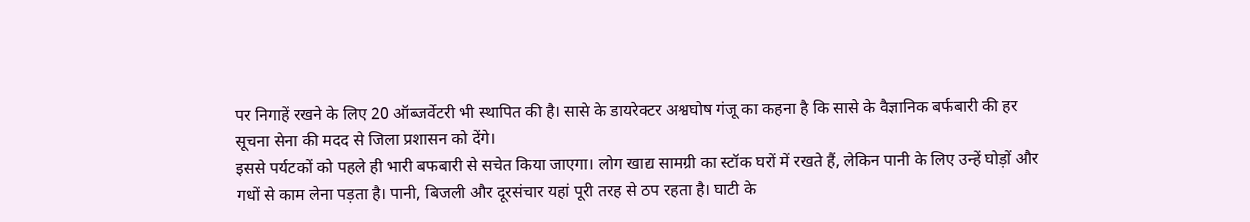पर निगाहें रखने के लिए 20 ऑब्जर्वेटरी भी स्थापित की है। सासे के डायरेक्टर अश्वघोष गंजू का कहना है कि सासे के वैज्ञानिक बर्फबारी की हर सूचना सेना की मदद से जिला प्रशासन को देंगे।
इससे पर्यटकों को पहले ही भारी बफबारी से सचेत किया जाएगा। लोग खाद्य सामग्री का स्टॉक घरों में रखते हैं, लेकिन पानी के लिए उन्हें घोड़ों और गधों से काम लेना पड़ता है। पानी, बिजली और दूरसंचार यहां पूरी तरह से ठप रहता है। घाटी के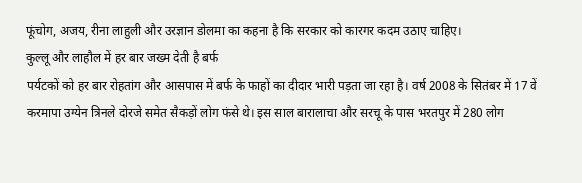फूंचोग, अजय, रीना लाहुली और उरज्ञान डोलमा का कहना है कि सरकार को कारगर कदम उठाए चाहिए।
कुल्लू और लाहौल में हर बार जख्म देती है बर्फ
पर्यटकों को हर बार रोहतांग और आसपास में बर्फ के फाहों का दीदार भारी पड़ता जा रहा है। वर्ष 2008 के सितंबर में 17 वें करमापा उग्येन त्रिनले दोरजे समेत सैकड़ों लोग फंसे थे। इस साल बारालाचा और सरचू के पास भरतपुर में 280 लोग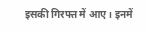इसकी गिरफ्त में आए। इनमें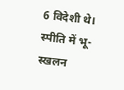6 विदेशी थे। स्पीति में भू-स्खलन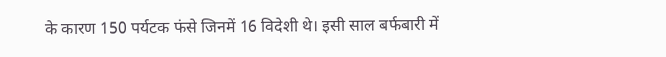के कारण 150 पर्यटक फंसे जिनमें 16 विदेशी थे। इसी साल बर्फबारी में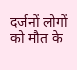दर्जनों लोगों को मौत के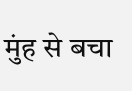मुंह से बचा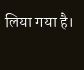लिया गया है।